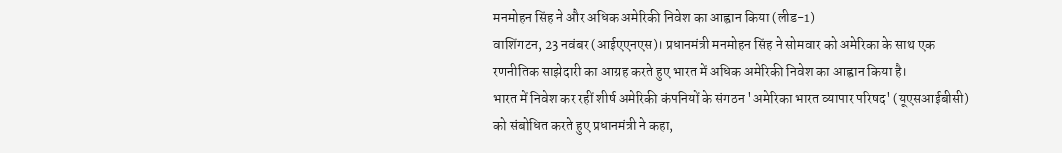मनमोहन सिंह ने और अधिक अमेरिकी निवेश का आह्वान किया (लीड-1)
वाशिंगटन, 23 नवंबर (आईएएनएस)। प्रधानमंत्री मनमोहन सिंह ने सोमवार को अमेरिका के साथ एक रणनीतिक साझेदारी का आग्रह करते हुए भारत में अधिक अमेरिकी निवेश का आह्वान किया है।
भारत में निवेश कर रहीं शीर्ष अमेरिकी कंपनियों के संगठन 'अमेरिका भारत व्यापार परिषद' (यूएसआईबीसी) को संबोधित करते हुए प्रधानमंत्री ने कहा,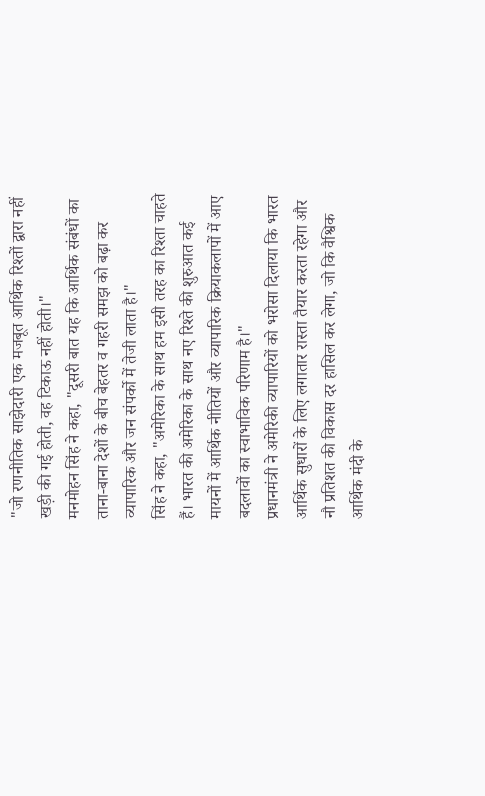"जो रणनीतिक साझेदारी एक मजबूत आर्थिक रिश्तों द्वारा नहीं खड़ी की गई होती, वह टिकाऊ नहीं होती।"
मनमोहन सिंह ने कहा, "दूसरी बात यह कि आर्थिक संबंधों का ताना-बाना देशों के बीच बेहतर व गहरी समझ को बढ़ा कर व्यापारिक और जन संपर्को में तेजी लाता है।"
सिंह ने कहा, "अमेरिका के साथ हम इसी तरह का रिश्ता चाहते हैं। भारत की अमेरिका के साथ नए रिश्ते की शुरुआत कई मायनों में आर्थिक नीतियों और व्यापारिक क्रियाकलापों में आए बदलावों का स्वाभाविक परिणाम है।"
प्रधानमंत्री ने अमेरिकी व्यापारियों को भरोसा दिलाया कि भारत आर्थिक सुधारों के लिए लगातार रास्ता तैयार करता रहेगा और नौ प्रतिशत की विकास दर हासिल कर लेगा, जो कि वैश्विक आर्थिक मंदी के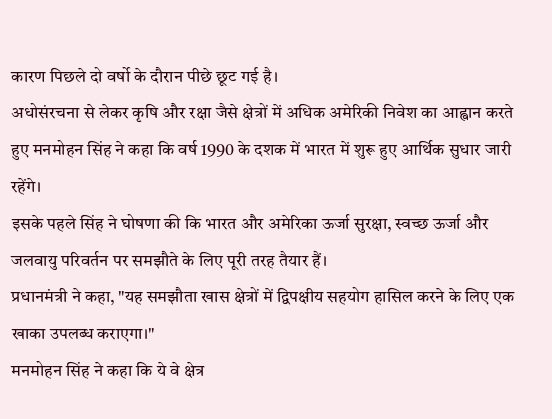कारण पिछले दो वर्षो के दौरान पीछे छूट गई है।
अधोसंरचना से लेकर कृषि और रक्षा जैसे क्षेत्रों में अधिक अमेरिकी निवेश का आह्वान करते हुए मनमोहन सिंह ने कहा कि वर्ष 1990 के दशक में भारत में शुरू हुए आर्थिक सुधार जारी रहेंगे।
इसके पहले सिंह ने घोषणा की कि भारत और अमेरिका ऊर्जा सुरक्षा, स्वच्छ ऊर्जा और जलवायु परिवर्तन पर समझौते के लिए पूरी तरह तैयार हैं।
प्रधानमंत्री ने कहा, "यह समझौता खास क्षेत्रों में द्विपक्षीय सहयोग हासिल करने के लिए एक खाका उपलब्ध कराएगा।"
मनमोहन सिंह ने कहा कि ये वे क्षेत्र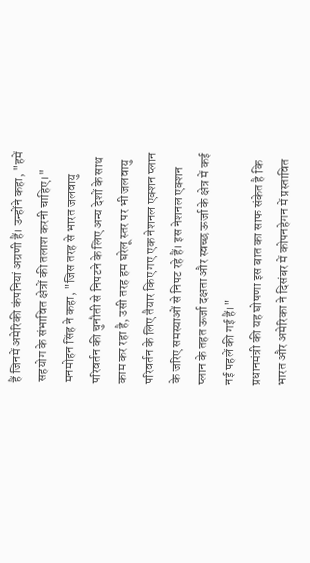हैं जिनमें अमेरिकी कंपनियां अग्रणी हैं। उन्होंने कहा, "हमें सहयोग के संभावित क्षेत्रों की तलाश करनी चाहिए।"
मनमोहन सिंह ने कहा, "जिस तरह से भारत जलवायु परिवर्तन की चुनौती से निपटने के लिए अन्य देशों के साथ काम कर रहा है, उसी तरह हम घरेलू स्तर पर भी जलवायु परिवर्तन के लिए तैयार किए गए एक नेशनल एक्शन प्लान के जरिए समस्याओं से निपट रहे हैं। इस नेशनल एक्शन प्लान के तहत ऊर्जा दक्षता और स्वच्छ ऊर्जा के क्षेत्र में कई नई पहलें की गई हैं।"
प्रधानमंत्री की यह घोषणा इस बात का साफ संकेत है कि भारत और अमेरिका ने दिसंबर में कोपनहेगन में प्रस्तावित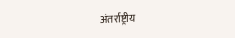अंतर्राष्ट्रीय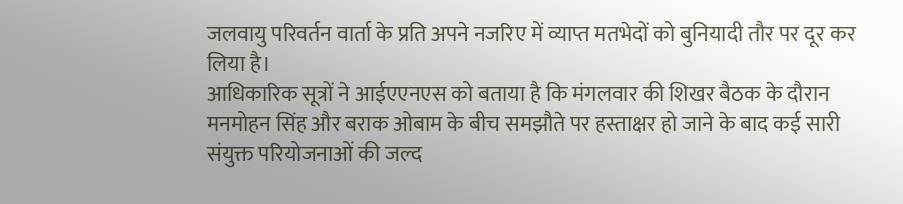जलवायु परिवर्तन वार्ता के प्रति अपने नजरिए में व्याप्त मतभेदों को बुनियादी तौर पर दूर कर लिया है।
आधिकारिक सूत्रों ने आईएएनएस को बताया है कि मंगलवार की शिखर बैठक के दौरान मनमोहन सिंह और बराक ओबाम के बीच समझौते पर हस्ताक्षर हो जाने के बाद कई सारी संयुक्त परियोजनाओं की जल्द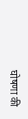घोषणा की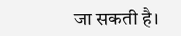जा सकती है।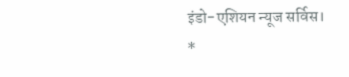इंडो-एशियन न्यूज सर्विस।
*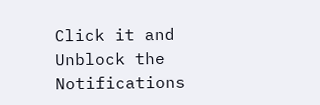Click it and Unblock the Notifications